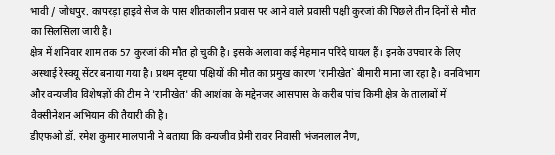भावी / जोधपुर. कापरड़ा हाइवे सेज के पास शीतकालीन प्रवास पर आने वाले प्रवासी पक्षी कुरजां की पिछले तीन दिनों से मौत का सिलसिला जारी है।
क्षेत्र में शनिवार शाम तक 57 कुरजां की मौत हो चुकी है। इसके अलावा कई मेहमान परिंदे घायल हैं। इनके उपचार के लिए अस्थाई रेस्क्यू सेंटर बनाया गया है। प्रथम दृष्टया पक्षियों की मौत का प्रमुख कारण 'रानीखेत` बीमारी माना जा रहा है। वनविभाग और वन्यजीव विशेषज्ञों की टीम ने 'रानीखेत' की आशंका के मद्देनजर आसपास के करीब पांच किमी क्षेत्र के तालाबों में वैक्सीनेशन अभियान की तैयारी की है।
डीएफओ डॉ. रमेश कुमार मालपानी ने बताया कि वन्यजीव प्रेमी रावर निवासी भंजनलाल नैण,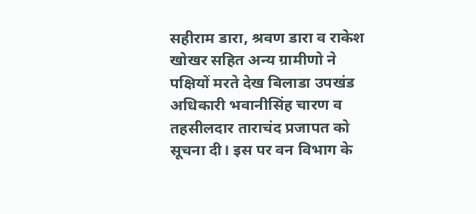सहीराम डारा, श्रवण डारा व राकेश खोखर सहित अन्य ग्रामीणो ने पक्षियों मरते देख बिलाडा उपखंड अधिकारी भवानीसिंह चारण व तहसीलदार ताराचंद प्रजापत को सूचना दी। इस पर वन विभाग के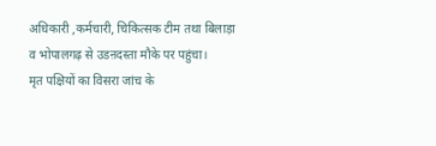अधिकारी ,कर्मचारी, चिकित्सक टीम तथा बिलाड़ा व भोपालगढ़ से उडऩदस्ता मौके पर पहुंचा।
मृत पक्षियों का विसरा जांच के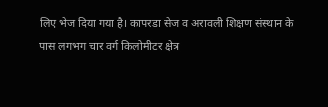लिए भेज दिया गया है। कापरडा सेज व अरावली शिक्षण संस्थान के पास लगभग चार वर्ग किलोमीटर क्षेत्र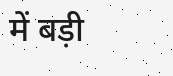में बड़ी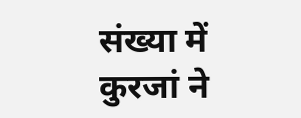संख्या में कुरजां ने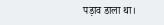पड़ाव डाला था।